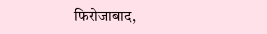फिरोजाबाद,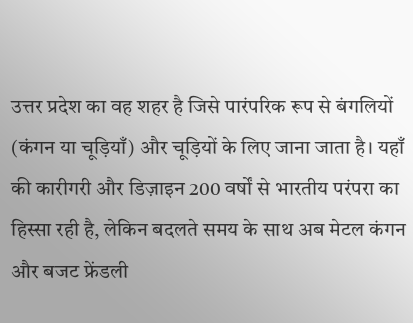उत्तर प्रदेश का वह शहर है जिसे पारंपरिक रूप से बंगलियों (कंगन या चूड़ियाँ) और चूड़ियों के लिए जाना जाता है। यहाँ की कारीगरी और डिज़ाइन 200 वर्षों से भारतीय परंपरा का हिस्सा रही है, लेकिन बदलते समय के साथ अब मेटल कंगन और बजट फ्रेंडली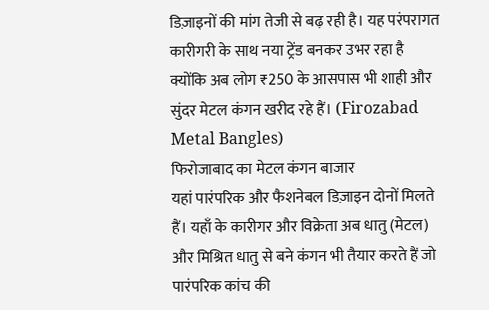डिज़ाइनों की मांग तेजी से बढ़ रही है। यह परंपरागत कारीगरी के साथ नया ट्रेंड बनकर उभर रहा है क्योंकि अब लोग ₹250 के आसपास भी शाही और सुंदर मेटल कंगन खरीद रहे हैं। (Firozabad Metal Bangles)
फिरोजाबाद का मेटल कंगन बाजार
यहां पारंपरिक और फैशनेबल डिज़ाइन दोनों मिलते हैं। यहाँ के कारीगर और विक्रेता अब धातु (मेटल) और मिश्रित धातु से बने कंगन भी तैयार करते हैं जो पारंपरिक कांच की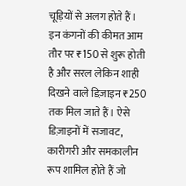चूड़ियों से अलग होते हैं। इन कंगनों की कीमत आम तौर पर ₹150 से शुरू होती है और सरल लेकिन शाही दिखने वाले डिज़ाइन ₹250 तक मिल जाते हैं। ऐसे डिज़ाइनों में सजावट, कारीगरी और समकालीन रूप शामिल होते हैं जो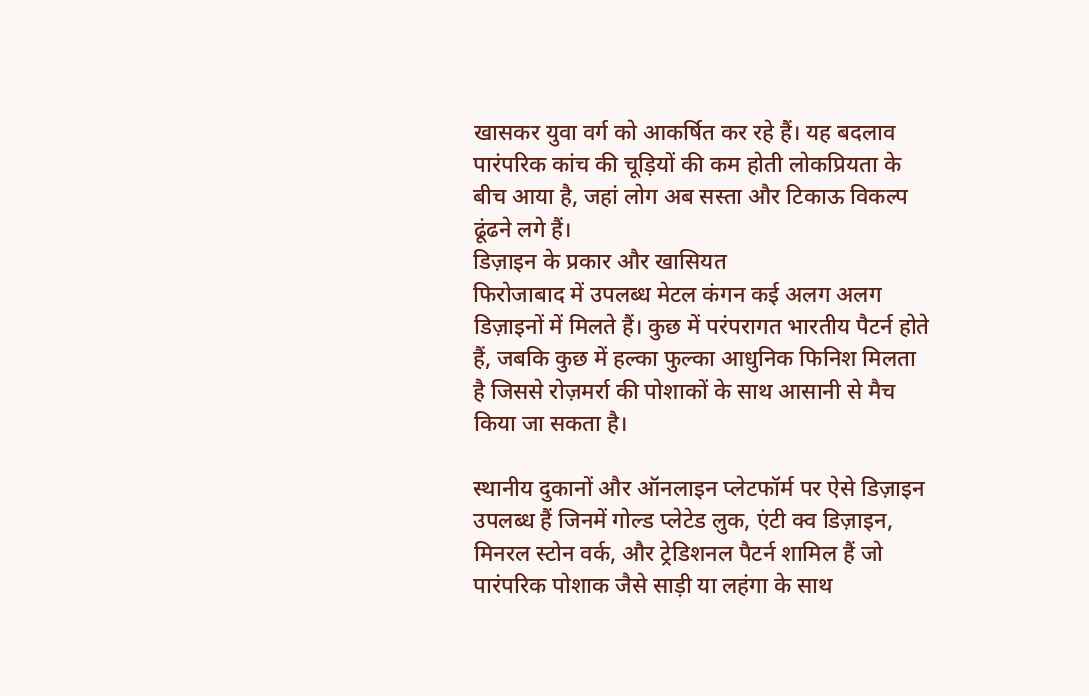खासकर युवा वर्ग को आकर्षित कर रहे हैं। यह बदलाव पारंपरिक कांच की चूड़ियों की कम होती लोकप्रियता के बीच आया है, जहां लोग अब सस्ता और टिकाऊ विकल्प ढूंढने लगे हैं।
डिज़ाइन के प्रकार और खासियत
फिरोजाबाद में उपलब्ध मेटल कंगन कई अलग अलग डिज़ाइनों में मिलते हैं। कुछ में परंपरागत भारतीय पैटर्न होते हैं, जबकि कुछ में हल्का फुल्का आधुनिक फिनिश मिलता है जिससे रोज़मर्रा की पोशाकों के साथ आसानी से मैच किया जा सकता है।

स्थानीय दुकानों और ऑनलाइन प्लेटफॉर्म पर ऐसे डिज़ाइन उपलब्ध हैं जिनमें गोल्ड प्लेटेड लुक, एंटी क्व डिज़ाइन, मिनरल स्टोन वर्क, और ट्रेडिशनल पैटर्न शामिल हैं जो पारंपरिक पोशाक जैसे साड़ी या लहंगा के साथ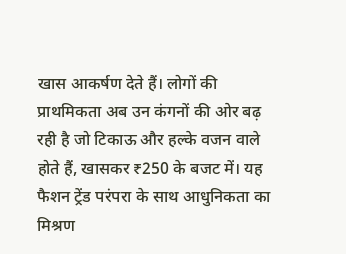खास आकर्षण देते हैं। लोगों की प्राथमिकता अब उन कंगनों की ओर बढ़ रही है जो टिकाऊ और हल्के वजन वाले होते हैं, खासकर ₹250 के बजट में। यह फैशन ट्रेंड परंपरा के साथ आधुनिकता का मिश्रण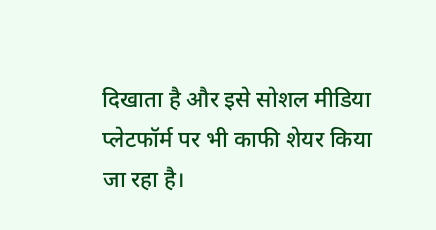दिखाता है और इसे सोशल मीडिया प्लेटफॉर्म पर भी काफी शेयर किया जा रहा है।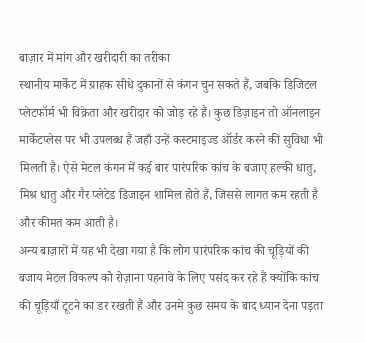बाज़ार में मांग और खरीदारी का तरीका
स्थानीय मार्केट में ग्राहक सीधे दुकानों से कंगन चुन सकते हैं, जबकि डिजिटल प्लेटफॉर्म भी विक्रेता और खरीदार को जोड़ रहे हैं। कुछ डिज़ाइन तो ऑनलाइन मार्केटप्लेस पर भी उपलब्ध हैं जहाँ उन्हें कस्टमाइज्ड ऑर्डर करने की सुविधा भी मिलती है। ऐसे मेटल कंगन में कई बार पारंपरिक कांच के बजाए हल्की धातु, मिश्र धातु और गैर प्लेटेड डिजाइन शामिल होते हैं, जिससे लागत कम रहती है और कीमत कम आती है।
अन्य बाज़ारों में यह भी देखा गया है कि लोग पारंपरिक कांच की चूड़ियों की बजाय मेटल विकल्प को रोज़ाना पहनावे के लिए पसंद कर रहे हैं क्योंकि कांच की चूड़ियाँ टूटने का डर रखती हैं और उनमे कुछ समय के बाद ध्यान देना पड़ता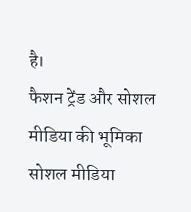है।
फैशन ट्रेंड और सोशल मीडिया की भूमिका
सोशल मीडिया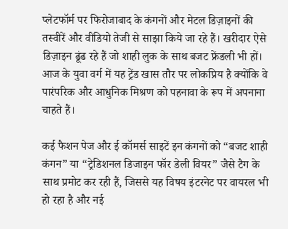प्लेटफॉर्म पर फिरोजाबाद के कंगनों और मेटल डिज़ाइनों की तस्वीरें और वीडियो तेजी से साझा किये जा रहे हैं। खरीदार ऐसे डिज़ाइन ढूंढ रहे हैं जो शाही लुक के साथ बजट फ्रेंडली भी हों। आज के युवा वर्ग में यह ट्रेंड खास तौर पर लोकप्रिय है क्योंकि वे पारंपरिक और आधुनिक मिश्रण को पहनावा के रूप में अपनाना चाहते हैं।

कई फैशन पेज और ई कॉमर्स साइटें इन कंगनों को “बजट शाही कंगन” या “ट्रेडिशनल डिजाइन फॉर डेली वियर” जैसे टैग के साथ प्रमोट कर रही हैं, जिससे यह विषय इंटरनेट पर वायरल भी हो रहा है और नई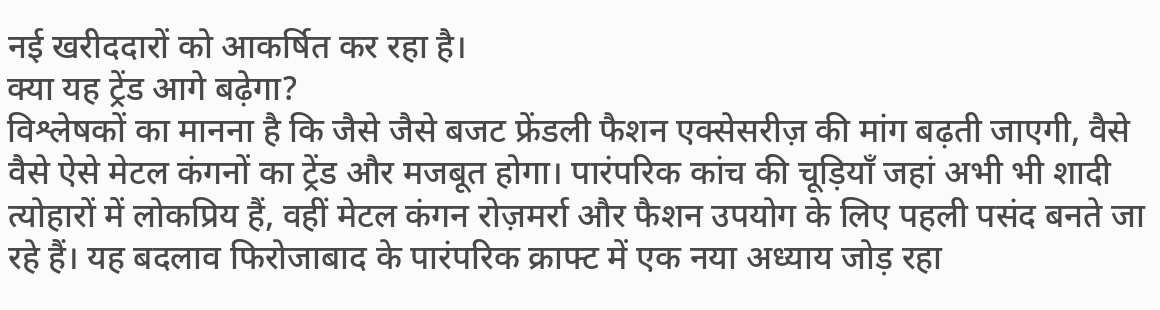नई खरीददारों को आकर्षित कर रहा है।
क्या यह ट्रेंड आगे बढ़ेगा?
विश्लेषकों का मानना है कि जैसे जैसे बजट फ्रेंडली फैशन एक्सेसरीज़ की मांग बढ़ती जाएगी, वैसे वैसे ऐसे मेटल कंगनों का ट्रेंड और मजबूत होगा। पारंपरिक कांच की चूड़ियाँ जहां अभी भी शादी त्योहारों में लोकप्रिय हैं, वहीं मेटल कंगन रोज़मर्रा और फैशन उपयोग के लिए पहली पसंद बनते जा रहे हैं। यह बदलाव फिरोजाबाद के पारंपरिक क्राफ्ट में एक नया अध्याय जोड़ रहा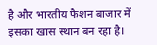है और भारतीय फैशन बाजार में इसका खास स्थान बन रहा है।